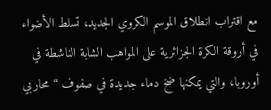مع اقتراب انطلاق الموسم الكروي الجديد، تسلط الأضواء في أروقة الكرة الجزائرية على المواهب الشابة الناشطة في أوروبا، والتي يمكنها ضخ دماء جديدة في صفوف “محاربي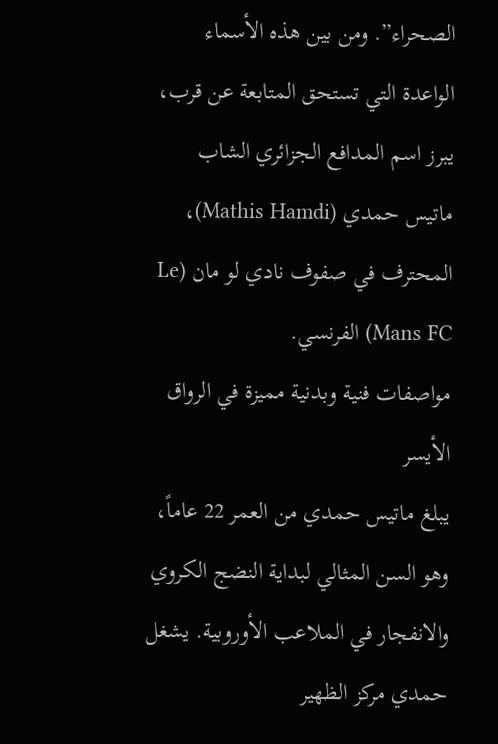الصحراء”. ومن بين هذه الأسماء الواعدة التي تستحق المتابعة عن قرب، يبرز اسم المدافع الجزائري الشاب ماتيس حمدي (Mathis Hamdi)، المحترف في صفوف نادي لو مان (Le Mans FC) الفرنسي.
مواصفات فنية وبدنية مميزة في الرواق الأيسر
يبلغ ماتيس حمدي من العمر 22 عاماً، وهو السن المثالي لبداية النضج الكروي والانفجار في الملاعب الأوروبية. يشغل حمدي مركز الظهير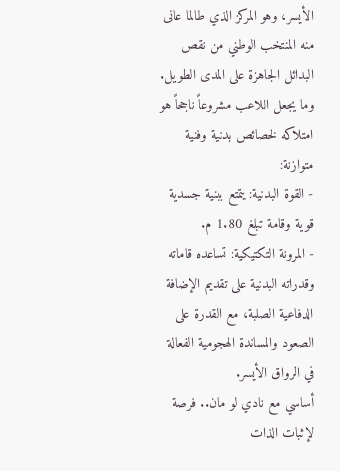الأيسر، وهو المركز الذي طالما عانى منه المنتخب الوطني من نقص البدائل الجاهزة على المدى الطويل.
وما يجعل اللاعب مشروعاً ناجحاً هو امتلاكه لخصائص بدنية وفنية متوازنة:
- القوة البدنية: يتمتع ببنية جسدية قوية وقامة تبلغ 1.80 م.
- المرونة التكتيكية: تساعده قاماته وقدراته البدنية على تقديم الإضافة الدفاعية الصلبة، مع القدرة على الصعود والمساندة الهجومية الفعالة في الرواق الأيسر.
أساسي مع نادي لو مان.. فرصة لإثبات الذات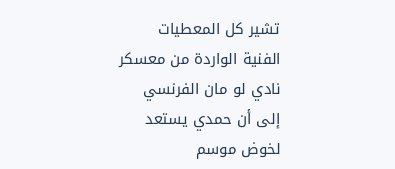تشير كل المعطيات الفنية الواردة من معسكر نادي لو مان الفرنسي إلى أن حمدي يستعد لخوض موسم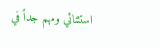استثنائي ومهم جداً في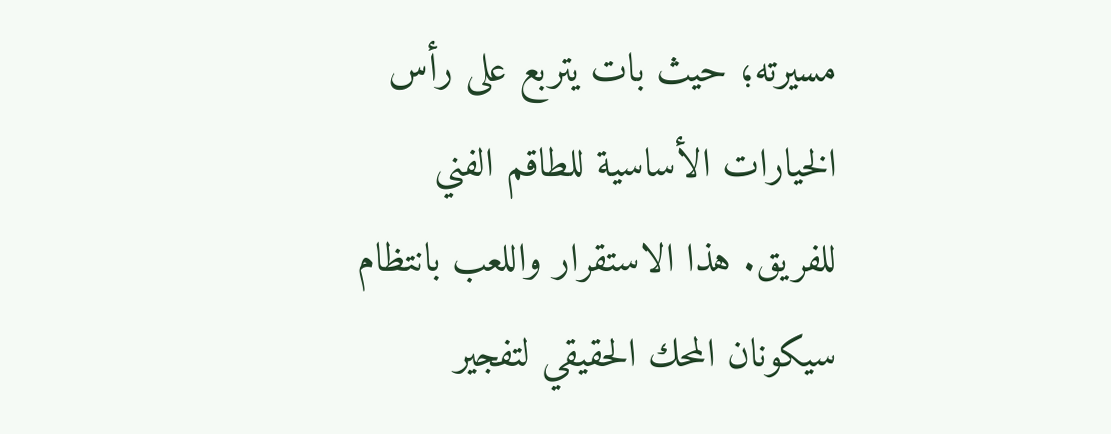مسيرته؛ حيث بات يتربع على رأس الخيارات الأساسية للطاقم الفني للفريق. هذا الاستقرار واللعب بانتظام سيكونان المحك الحقيقي لتفجير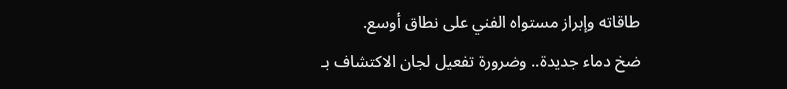طاقاته وإبراز مستواه الفني على نطاق أوسع.
ضخ دماء جديدة.. وضرورة تفعيل لجان الاكتشاف بـ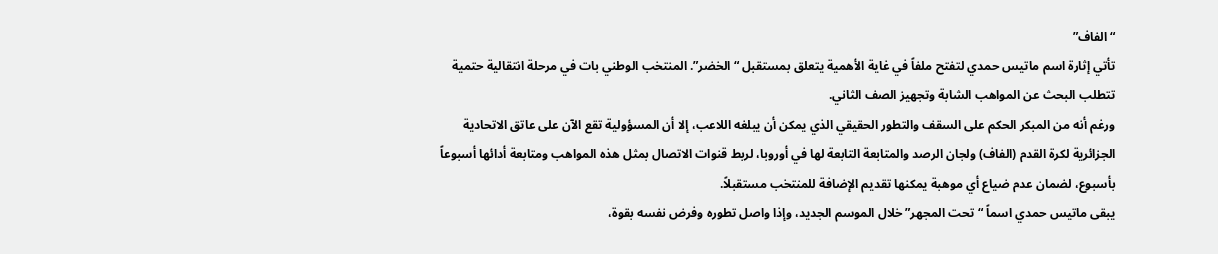“الفاف”
تأتي إثارة اسم ماتيس حمدي لتفتح ملفاً في غاية الأهمية يتعلق بمستقبل “الخضر”. المنتخب الوطني بات في مرحلة انتقالية حتمية تتطلب البحث عن المواهب الشابة وتجهيز الصف الثاني.
ورغم أنه من المبكر الحكم على السقف والتطور الحقيقي الذي يمكن أن يبلغه اللاعب، إلا أن المسؤولية تقع الآن على عاتق الاتحادية الجزائرية لكرة القدم (الفاف) ولجان الرصد والمتابعة التابعة لها في أوروبا، لربط قنوات الاتصال بمثل هذه المواهب ومتابعة أدائها أسبوعاً بأسبوع، لضمان عدم ضياع أي موهبة يمكنها تقديم الإضافة للمنتخب مستقبلاً.
يبقى ماتيس حمدي اسماً “تحت المجهر” خلال الموسم الجديد، وإذا واصل تطوره وفرض نفسه بقوة،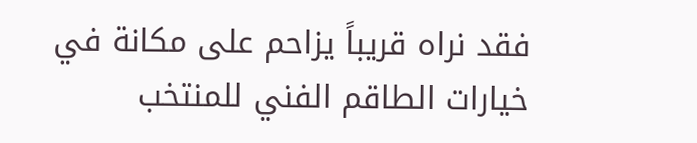فقد نراه قريباً يزاحم على مكانة في خيارات الطاقم الفني للمنتخب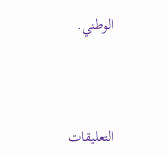الوطني.



التعليقات